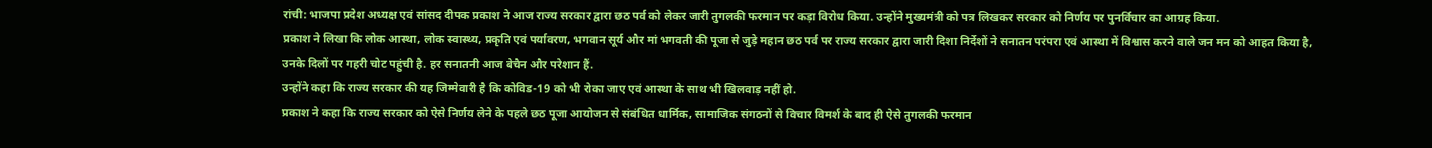रांची: भाजपा प्रदेश अध्यक्ष एवं सांसद दीपक प्रकाश ने आज राज्य सरकार द्वारा छठ पर्व को लेकर जारी तुगलकी फरमान पर कड़ा विरोध किया. उन्होंने मुख्यमंत्री को पत्र लिखकर सरकार को निर्णय पर पुनर्विचार का आग्रह किया.
प्रकाश ने लिखा कि लोक आस्था, लोक स्वास्थ्य, प्रकृति एवं पर्यावरण, भगवान सूर्य और मां भगवती की पूजा से जुड़े महान छठ पर्व पर राज्य सरकार द्वारा जारी दिशा निर्देशों ने सनातन परंपरा एवं आस्था में विश्वास करने वाले जन मन को आहत किया है, उनके दिलों पर गहरी चोट पहुंची है. हर सनातनी आज बेचैन और परेशान हैं.
उन्होंने कहा कि राज्य सरकार की यह जिम्मेवारी है कि कोविड-19 को भी रोका जाए एवं आस्था के साथ भी खिलवाड़ नहीं हो.
प्रकाश ने कहा कि राज्य सरकार को ऐसे निर्णय लेने के पहले छठ पूजा आयोजन से संबंधित धार्मिक, सामाजिक संगठनों से विचार विमर्श के बाद ही ऐसे तुगलकी फरमान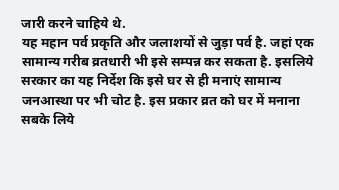जारी करने चाहिये थे.
यह महान पर्व प्रकृति और जलाशयों से जुड़ा पर्व है. जहां एक सामान्य गरीब व्रतधारी भी इसे सम्पन्न कर सकता है. इसलिये सरकार का यह निर्देश कि इसे घर से ही मनाएं सामान्य जनआस्था पर भी चोट है. इस प्रकार व्रत को घर में मनाना सबके लिये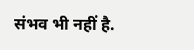संभव भी नहीं है.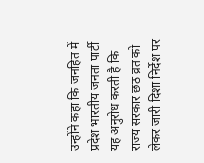उन्होंने कहा कि जनहित में प्रदेश भारतीय जनता पार्टी यह अनुरोध करती है कि राज्य सरकार छठ व्रत को लेकर जारी दिशा निर्देश पर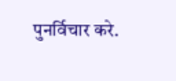पुनर्विचार करे.